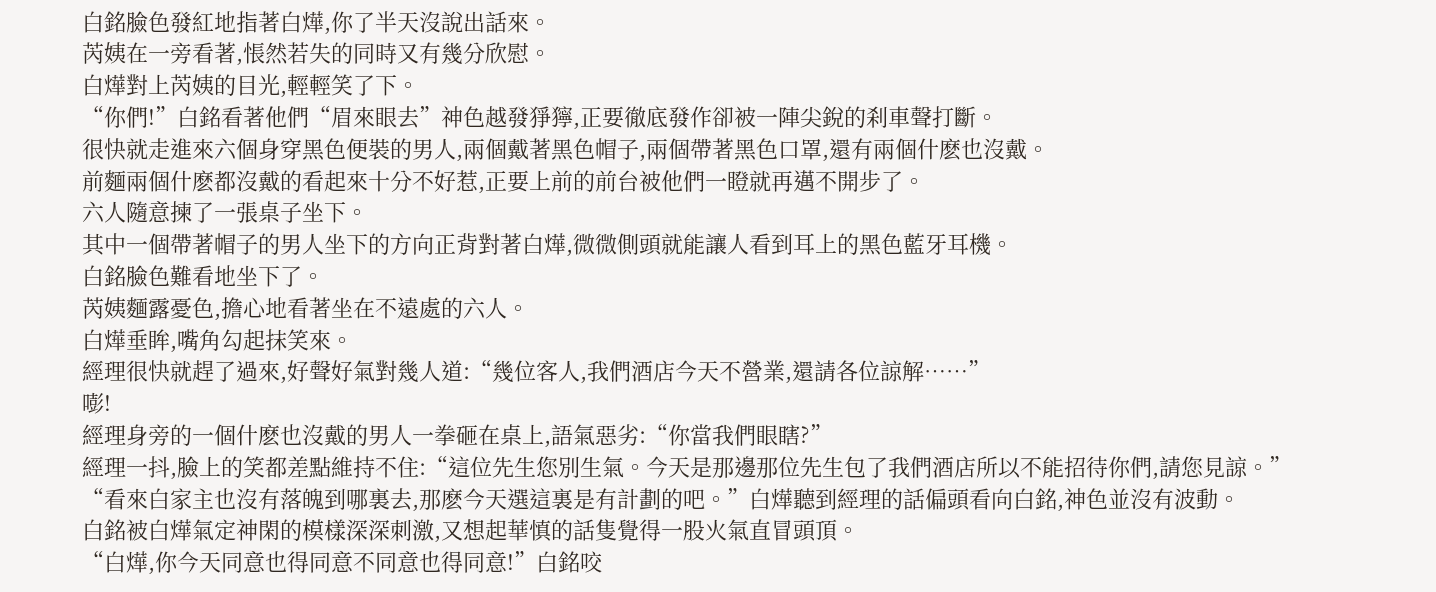白銘臉色發紅地指著白燁,你了半天沒說出話來。
芮姨在一旁看著,悵然若失的同時又有幾分欣慰。
白燁對上芮姨的目光,輕輕笑了下。
“你們!”白銘看著他們“眉來眼去”神色越發猙獰,正要徹底發作卻被一陣尖銳的刹車聲打斷。
很快就走進來六個身穿黑色便裝的男人,兩個戴著黑色帽子,兩個帶著黑色口罩,還有兩個什麽也沒戴。
前麵兩個什麽都沒戴的看起來十分不好惹,正要上前的前台被他們一瞪就再邁不開步了。
六人隨意揀了一張桌子坐下。
其中一個帶著帽子的男人坐下的方向正背對著白燁,微微側頭就能讓人看到耳上的黑色藍牙耳機。
白銘臉色難看地坐下了。
芮姨麵露憂色,擔心地看著坐在不遠處的六人。
白燁垂眸,嘴角勾起抹笑來。
經理很快就趕了過來,好聲好氣對幾人道:“幾位客人,我們酒店今天不營業,還請各位諒解……”
嘭!
經理身旁的一個什麽也沒戴的男人一拳砸在桌上,語氣惡劣:“你當我們眼瞎?”
經理一抖,臉上的笑都差點維持不住:“這位先生您別生氣。今天是那邊那位先生包了我們酒店所以不能招待你們,請您見諒。”
“看來白家主也沒有落魄到哪裏去,那麽今天選這裏是有計劃的吧。”白燁聽到經理的話偏頭看向白銘,神色並沒有波動。
白銘被白燁氣定神閑的模樣深深刺激,又想起華慎的話隻覺得一股火氣直冒頭頂。
“白燁,你今天同意也得同意不同意也得同意!”白銘咬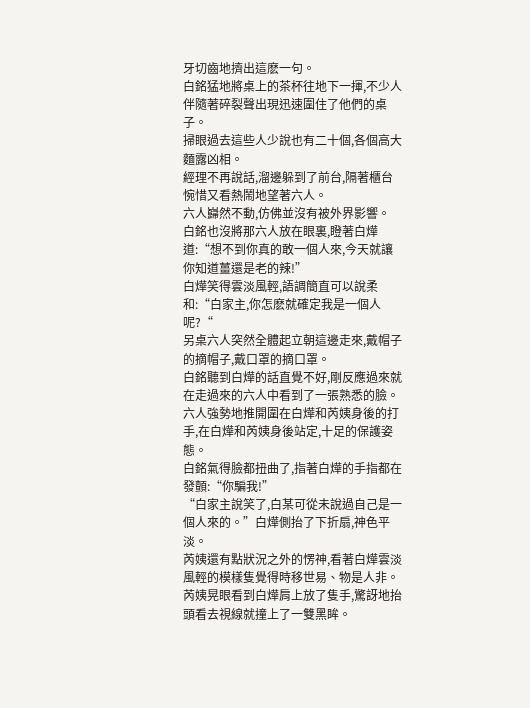牙切齒地擠出這麽一句。
白銘猛地將桌上的茶杯往地下一揮,不少人伴隨著碎裂聲出現迅速圍住了他們的桌子。
掃眼過去這些人少說也有二十個,各個高大麵露凶相。
經理不再說話,溜邊躲到了前台,隔著櫃台惋惜又看熱鬧地望著六人。
六人巋然不動,仿佛並沒有被外界影響。
白銘也沒將那六人放在眼裏,瞪著白燁道:“想不到你真的敢一個人來,今天就讓你知道薑還是老的辣!”
白燁笑得雲淡風輕,語調簡直可以說柔和:“白家主,你怎麽就確定我是一個人呢?“
另桌六人突然全體起立朝這邊走來,戴帽子的摘帽子,戴口罩的摘口罩。
白銘聽到白燁的話直覺不好,剛反應過來就在走過來的六人中看到了一張熟悉的臉。
六人強勢地推開圍在白燁和芮姨身後的打手,在白燁和芮姨身後站定,十足的保護姿態。
白銘氣得臉都扭曲了,指著白燁的手指都在發顫:“你騙我!”
“白家主說笑了,白某可從未說過自己是一個人來的。”白燁側抬了下折扇,神色平淡。
芮姨還有點狀況之外的愣神,看著白燁雲淡風輕的模樣隻覺得時移世易、物是人非。
芮姨晃眼看到白燁肩上放了隻手,驚訝地抬頭看去視線就撞上了一雙黑眸。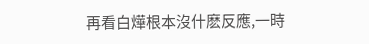再看白燁根本沒什麽反應,一時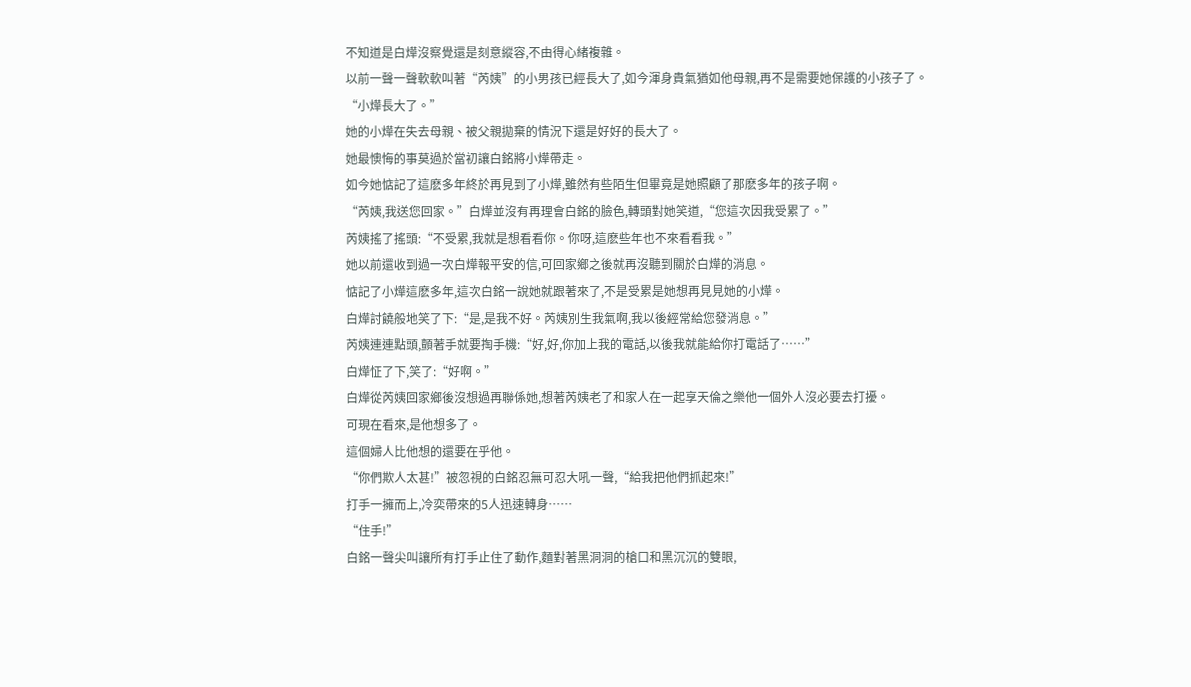不知道是白燁沒察覺還是刻意縱容,不由得心緒複雜。
以前一聲一聲軟軟叫著“芮姨”的小男孩已經長大了,如今渾身貴氣猶如他母親,再不是需要她保護的小孩子了。
“小燁長大了。”
她的小燁在失去母親、被父親拋棄的情況下還是好好的長大了。
她最懊悔的事莫過於當初讓白銘將小燁帶走。
如今她惦記了這麽多年終於再見到了小燁,雖然有些陌生但畢竟是她照顧了那麽多年的孩子啊。
“芮姨,我送您回家。”白燁並沒有再理會白銘的臉色,轉頭對她笑道,“您這次因我受累了。”
芮姨搖了搖頭:“不受累,我就是想看看你。你呀,這麽些年也不來看看我。”
她以前還收到過一次白燁報平安的信,可回家鄉之後就再沒聽到關於白燁的消息。
惦記了小燁這麽多年,這次白銘一說她就跟著來了,不是受累是她想再見見她的小燁。
白燁討饒般地笑了下:“是,是我不好。芮姨別生我氣啊,我以後經常給您發消息。”
芮姨連連點頭,顫著手就要掏手機:“好,好,你加上我的電話,以後我就能給你打電話了……”
白燁怔了下,笑了:“好啊。”
白燁從芮姨回家鄉後沒想過再聯係她,想著芮姨老了和家人在一起享天倫之樂他一個外人沒必要去打擾。
可現在看來,是他想多了。
這個婦人比他想的還要在乎他。
“你們欺人太甚!”被忽視的白銘忍無可忍大吼一聲,“給我把他們抓起來!”
打手一擁而上,冷奕帶來的5人迅速轉身……
“住手!”
白銘一聲尖叫讓所有打手止住了動作,麵對著黑洞洞的槍口和黑沉沉的雙眼,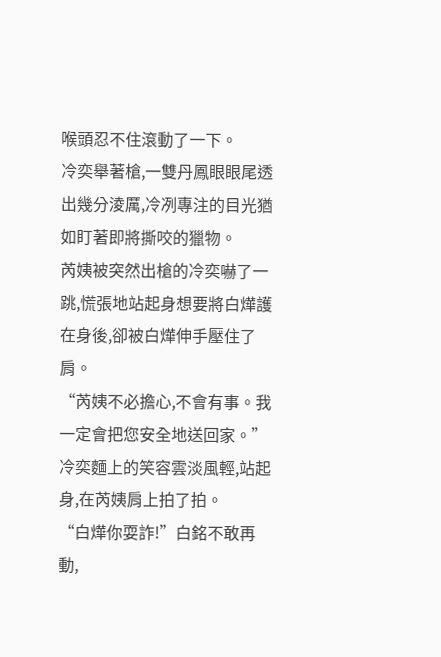喉頭忍不住滾動了一下。
冷奕舉著槍,一雙丹鳳眼眼尾透出幾分淩厲,冷冽專注的目光猶如盯著即將撕咬的獵物。
芮姨被突然出槍的冷奕嚇了一跳,慌張地站起身想要將白燁護在身後,卻被白燁伸手壓住了肩。
“芮姨不必擔心,不會有事。我一定會把您安全地送回家。”冷奕麵上的笑容雲淡風輕,站起身,在芮姨肩上拍了拍。
“白燁你耍詐!”白銘不敢再動,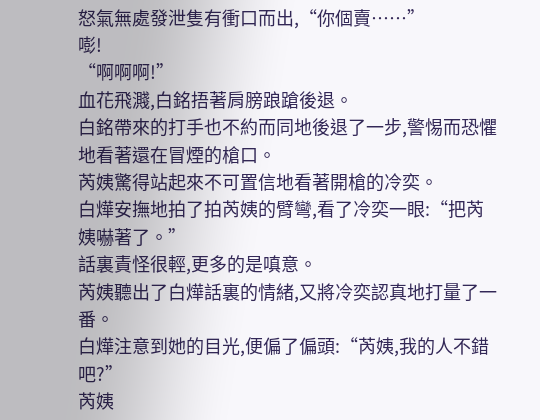怒氣無處發泄隻有衝口而出,“你個賣……”
嘭!
“啊啊啊!”
血花飛濺,白銘捂著肩膀踉蹌後退。
白銘帶來的打手也不約而同地後退了一步,警惕而恐懼地看著還在冒煙的槍口。
芮姨驚得站起來不可置信地看著開槍的冷奕。
白燁安撫地拍了拍芮姨的臂彎,看了冷奕一眼:“把芮姨嚇著了。”
話裏責怪很輕,更多的是嗔意。
芮姨聽出了白燁話裏的情緒,又將冷奕認真地打量了一番。
白燁注意到她的目光,便偏了偏頭:“芮姨,我的人不錯吧?”
芮姨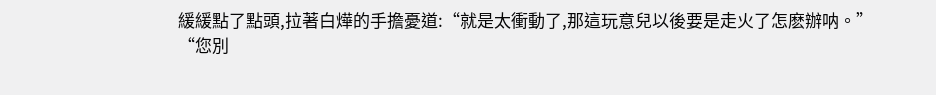緩緩點了點頭,拉著白燁的手擔憂道:“就是太衝動了,那這玩意兒以後要是走火了怎麽辦呐。”
“您別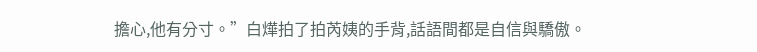擔心,他有分寸。”白燁拍了拍芮姨的手背,話語間都是自信與驕傲。